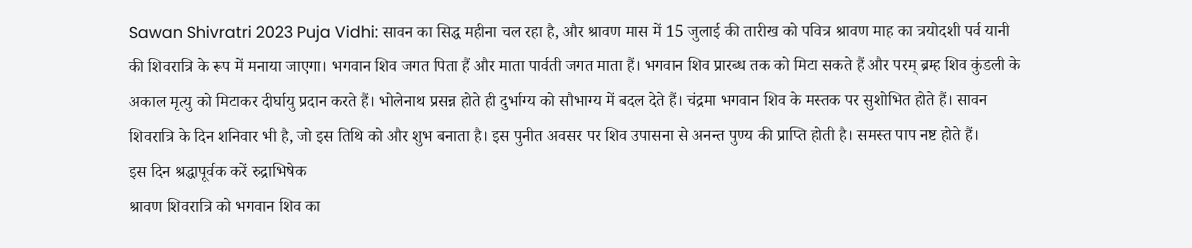Sawan Shivratri 2023 Puja Vidhi: सावन का सिद्ध महीना चल रहा है, और श्रावण मास में 15 जुलाई की तारीख को पवित्र श्रावण माह का त्रयोदशी पर्व यानी की शिवरात्रि के रूप में मनाया जाएगा। भगवान शिव जगत पिता हैं और माता पार्वती जगत माता हैं। भगवान शिव प्रारब्ध तक को मिटा सकते हैं और परम् ब्रम्ह शिव कुंडली के अकाल मृत्यु को मिटाकर दीर्घायु प्रदान करते हैं। भोलेनाथ प्रसन्न होते ही दुर्भाग्य को सौभाग्य में बदल देते हैं। चंद्रमा भगवान शिव के मस्तक पर सुशोभित होते हैं। सावन शिवरात्रि के दिन शनिवार भी है, जो इस तिथि को और शुभ बनाता है। इस पुनीत अवसर पर शिव उपासना से अनन्त पुण्य की प्राप्ति होती है। समस्त पाप नष्ट होते हैं।
इस दिन श्रद्धापूर्वक करें रुद्राभिषेक
श्रावण शिवरात्रि को भगवान शिव का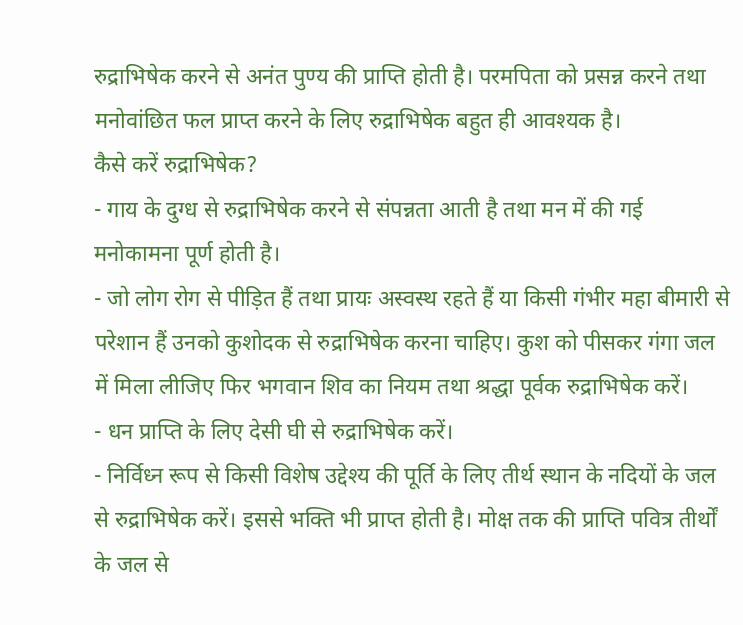रुद्राभिषेक करने से अनंत पुण्य की प्राप्ति होती है। परमपिता को प्रसन्न करने तथा मनोवांछित फल प्राप्त करने के लिए रुद्राभिषेक बहुत ही आवश्यक है।
कैसे करें रुद्राभिषेक?
- गाय के दुग्ध से रुद्राभिषेक करने से संपन्नता आती है तथा मन में की गई मनोकामना पूर्ण होती है।
- जो लोग रोग से पीड़ित हैं तथा प्रायः अस्वस्थ रहते हैं या किसी गंभीर महा बीमारी से परेशान हैं उनको कुशोदक से रुद्राभिषेक करना चाहिए। कुश को पीसकर गंगा जल में मिला लीजिए फिर भगवान शिव का नियम तथा श्रद्धा पूर्वक रुद्राभिषेक करें।
- धन प्राप्ति के लिए देसी घी से रुद्राभिषेक करें।
- निर्विध्न रूप से किसी विशेष उद्देश्य की पूर्ति के लिए तीर्थ स्थान के नदियों के जल से रुद्राभिषेक करें। इससे भक्ति भी प्राप्त होती है। मोक्ष तक की प्राप्ति पवित्र तीर्थों के जल से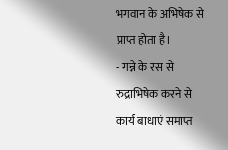भगवान के अभिषेक से प्राप्त होता है।
- गन्ने के रस से रुद्राभिषेक करने से कार्य बाधाएं समाप्त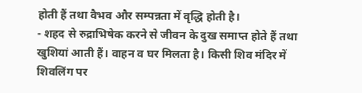होती हैं तथा वैभव और सम्पन्नता में वृद्धि होती है।
- शहद से रुद्राभिषेक करने से जीवन के दुख समाप्त होते हैं तथा खुशियां आती हैं। वाहन व घर मिलता है। किसी शिव मंदिर में शिवलिंग पर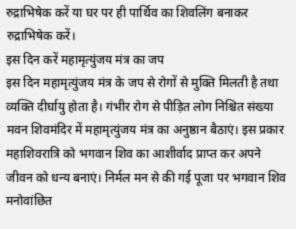रुद्राभिषेक करें या घर पर ही पार्थिव का शिवलिंग बनाकर रुद्राभिषेक करें।
इस दिन करें महामृत्युंजय मंत्र का जप
इस दिन महामृत्युंजय मंत्र के जप से रोगों से मुक्ति मिलती है तथा व्यक्ति दीर्घायु होता है। गंभीर रोग से पीड़ित लोग निश्चित संख्या मवन शिवमंदिर में महामृत्युंजय मंत्र का अनुष्ठान बैठाएं। इस प्रकार महाशिवरात्रि को भगवान शिव का आशीर्वाद प्राप्त कर अपने जीवन को धन्य बनाएं। निर्मल मन से की गई पूजा पर भगवान शिव मनोवांछित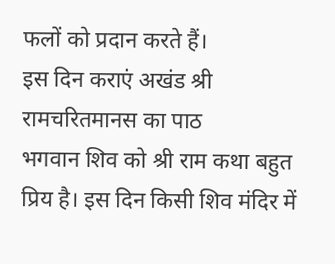फलों को प्रदान करते हैं।
इस दिन कराएं अखंड श्री रामचरितमानस का पाठ
भगवान शिव को श्री राम कथा बहुत प्रिय है। इस दिन किसी शिव मंदिर में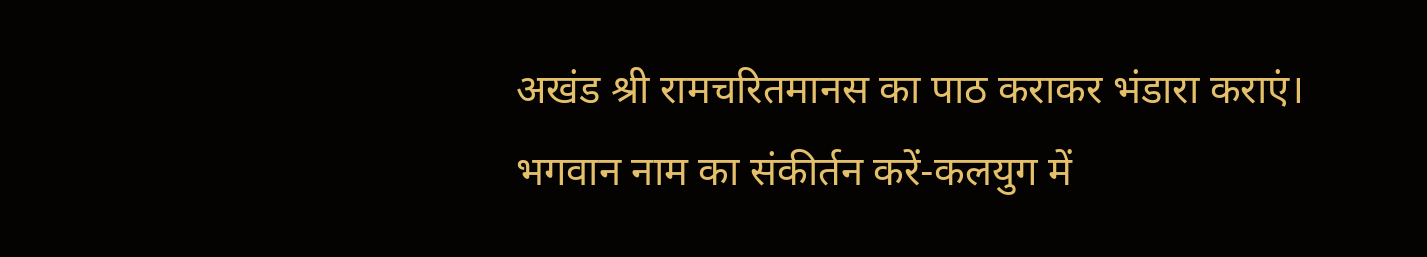अखंड श्री रामचरितमानस का पाठ कराकर भंडारा कराएं। भगवान नाम का संकीर्तन करें-कलयुग में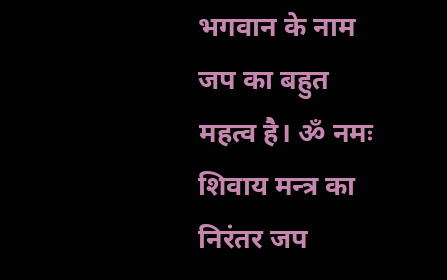भगवान के नाम जप का बहुत महत्व है। ॐ नमः शिवाय मन्त्र का निरंतर जप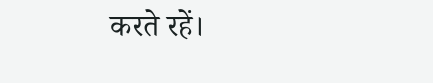करते रहें।